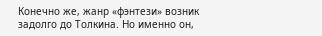Конечно же, жанр «фэнтези» возник задолго до Толкина. Но именно он,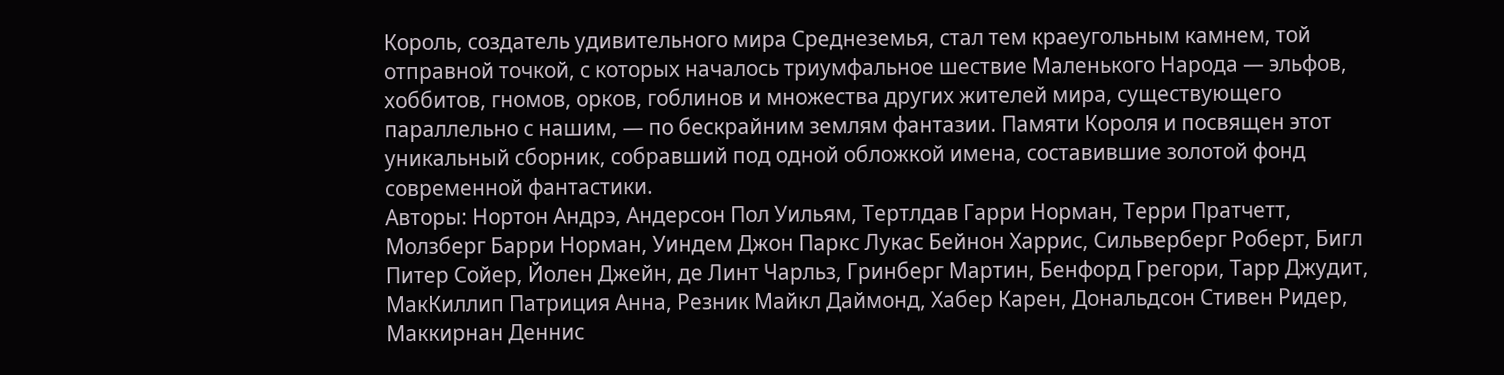Король, создатель удивительного мира Среднеземья, стал тем краеугольным камнем, той отправной точкой, с которых началось триумфальное шествие Маленького Народа — эльфов, хоббитов, гномов, орков, гоблинов и множества других жителей мира, существующего параллельно с нашим, — по бескрайним землям фантазии. Памяти Короля и посвящен этот уникальный сборник, собравший под одной обложкой имена, составившие золотой фонд современной фантастики.
Авторы: Нортон Андрэ, Андерсон Пол Уильям, Тертлдав Гарри Норман, Терри Пратчетт, Молзберг Барри Норман, Уиндем Джон Паркс Лукас Бейнон Харрис, Сильверберг Роберт, Бигл Питер Сойер, Йолен Джейн, де Линт Чарльз, Гринберг Мартин, Бенфорд Грегори, Тарр Джудит, МакКиллип Патриция Анна, Резник Майкл Даймонд, Хабер Карен, Дональдсон Стивен Ридер, Маккирнан Деннис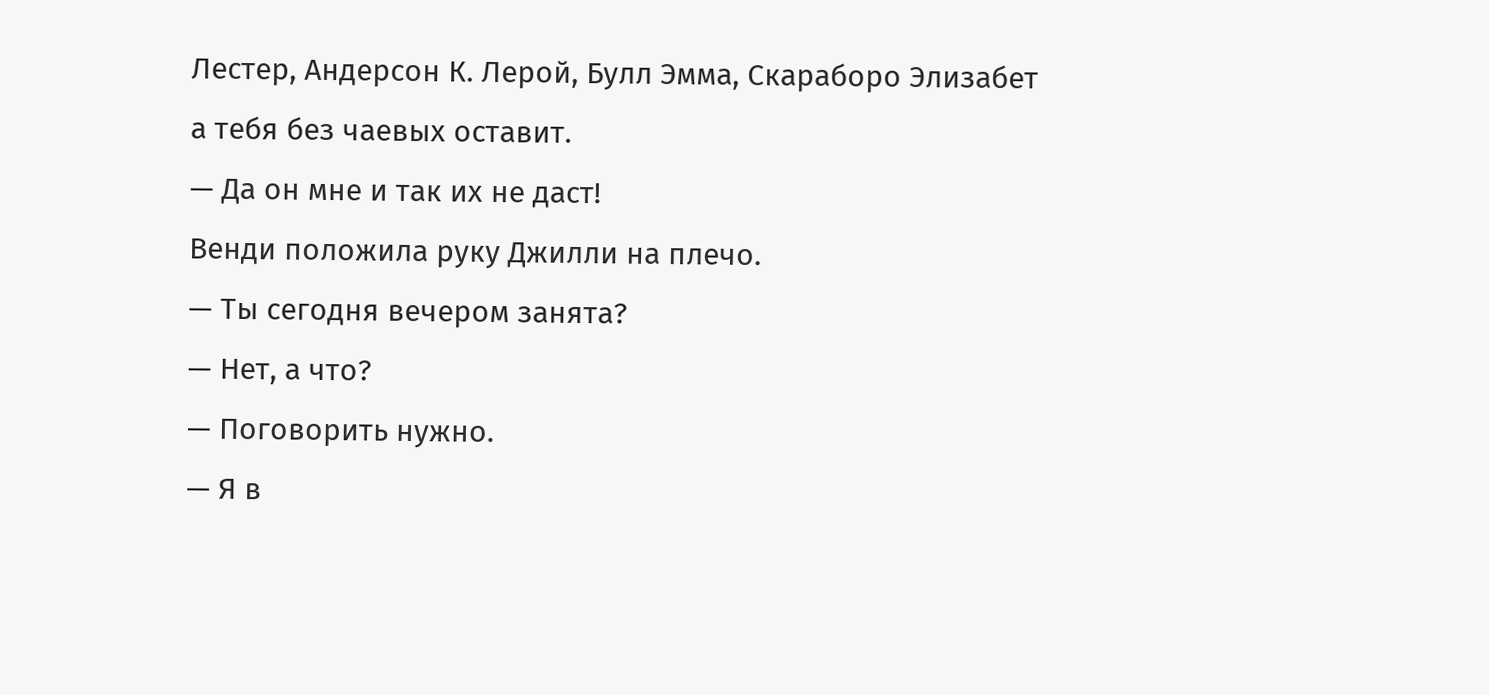Лестер, Андерсон К. Лерой, Булл Эмма, Скараборо Элизабет
а тебя без чаевых оставит.
— Да он мне и так их не даст!
Венди положила руку Джилли на плечо.
— Ты сегодня вечером занята?
— Нет, а что?
— Поговорить нужно.
— Я в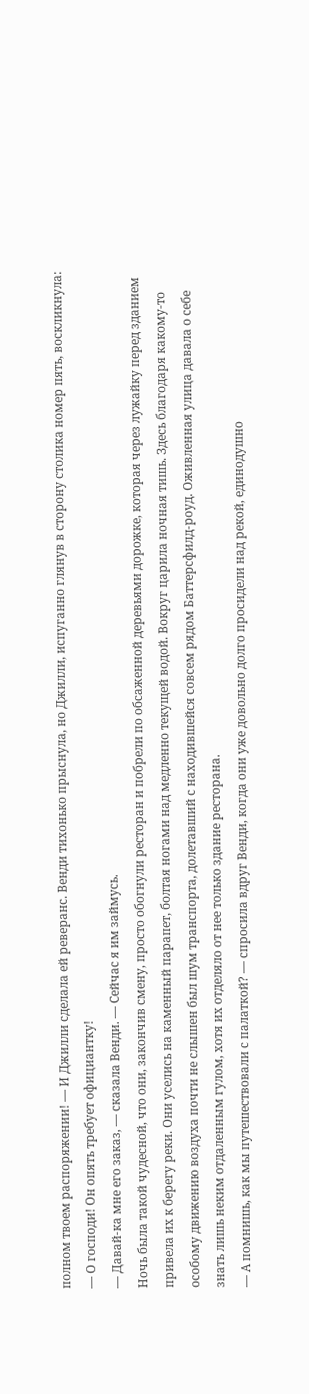полном твоем распоряжении! — И Джилли сделала ей реверанс. Венди тихонько прыснула, но Джилли, испуганно глянув в сторону столика номер пять, воскликнула: — О господи! Он опять требует официантку!
— Давай-ка мне его заказ, — сказала Венди. — Сейчас я им займусь.
Ночь была такой чудесной, что они, закончив смену, просто обогнули ресторан и побрели по обсаженной деревьями дорожке, которая через лужайку перед зданием привела их к берегу реки. Они уселись на каменный парапет, болтая ногами над медленно текущей водой. Вокруг царила ночная тишь. Здесь благодаря какому-то особому движению воздуха почти не слышен был шум транспорта, долетавший с находившейся совсем рядом Баттерсфилд-роуд. Оживленная улица давала о себе знать лишь неким отдаленным гулом, хотя их отделяло от нее только здание ресторана.
— А помнишь, как мы путешествовали с палаткой? — спросила вдруг Венди, когда они уже довольно долго просидели над рекой, единодушно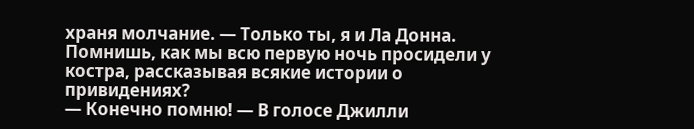храня молчание. — Только ты, я и Ла Донна. Помнишь, как мы всю первую ночь просидели у костра, рассказывая всякие истории о привидениях?
— Конечно помню! — В голосе Джилли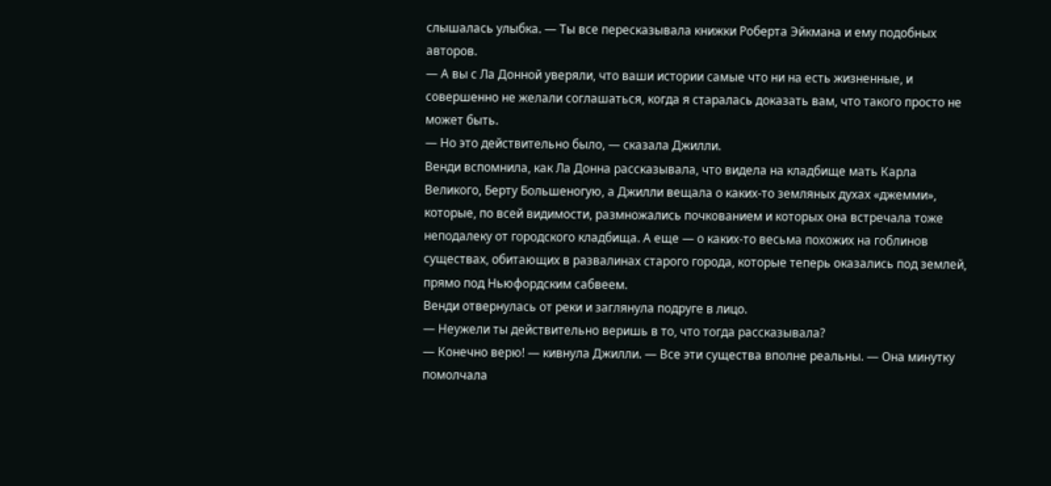слышалась улыбка. — Ты все пересказывала книжки Роберта Эйкмана и ему подобных авторов.
— А вы с Ла Донной уверяли, что ваши истории самые что ни на есть жизненные, и совершенно не желали соглашаться, когда я старалась доказать вам, что такого просто не может быть.
— Но это действительно было, — сказала Джилли.
Венди вспомнила, как Ла Донна рассказывала, что видела на кладбище мать Карла Великого, Берту Большеногую, а Джилли вещала о каких-то земляных духах «джемми», которые, по всей видимости, размножались почкованием и которых она встречала тоже неподалеку от городского кладбища. А еще — о каких-то весьма похожих на гоблинов существах, обитающих в развалинах старого города, которые теперь оказались под землей, прямо под Ньюфордским сабвеем.
Венди отвернулась от реки и заглянула подруге в лицо.
— Неужели ты действительно веришь в то, что тогда рассказывала?
— Конечно верю! — кивнула Джилли. — Все эти существа вполне реальны. — Она минутку помолчала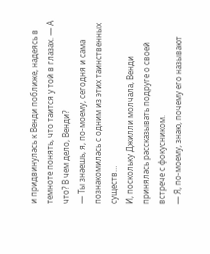и придвинулась к Венди поближе, надеясь в темноте понять, что таится у той в глазах. — А что? В чем дело, Венди?
— Ты знаешь, я, по-моему, сегодня и сама познакомилась с одним из этих таинственных существ…
И, поскольку Джилли молчала, Венди принялась рассказывать подруге о своей встрече с фокусником.
— Я, по-моему, знаю, почему его называют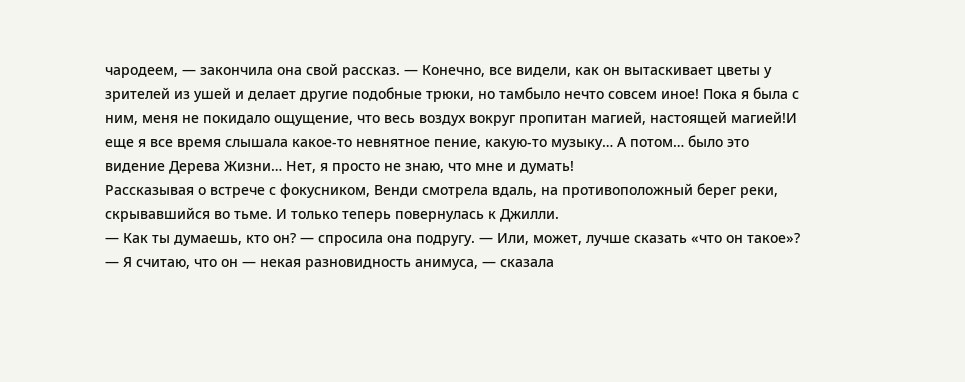чародеем, — закончила она свой рассказ. — Конечно, все видели, как он вытаскивает цветы у зрителей из ушей и делает другие подобные трюки, но тамбыло нечто совсем иное! Пока я была с ним, меня не покидало ощущение, что весь воздух вокруг пропитан магией, настоящей магией!И еще я все время слышала какое-то невнятное пение, какую-то музыку… А потом… было это видение Дерева Жизни… Нет, я просто не знаю, что мне и думать!
Рассказывая о встрече с фокусником, Венди смотрела вдаль, на противоположный берег реки, скрывавшийся во тьме. И только теперь повернулась к Джилли.
— Как ты думаешь, кто он? — спросила она подругу. — Или, может, лучше сказать «что он такое»?
— Я считаю, что он — некая разновидность анимуса, — сказала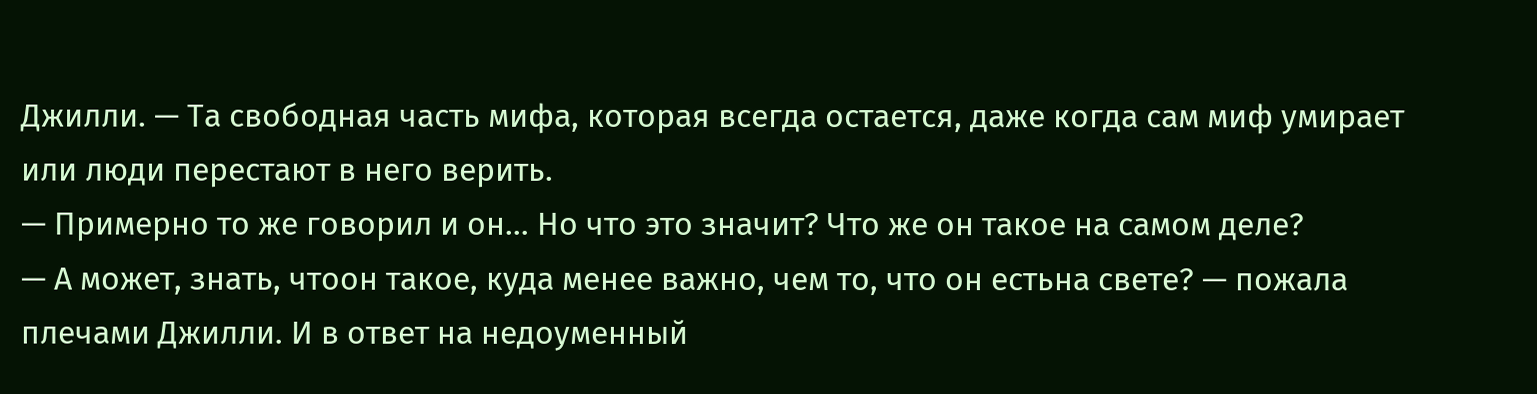Джилли. — Та свободная часть мифа, которая всегда остается, даже когда сам миф умирает или люди перестают в него верить.
— Примерно то же говорил и он… Но что это значит? Что же он такое на самом деле?
— А может, знать, чтоон такое, куда менее важно, чем то, что он естьна свете? — пожала плечами Джилли. И в ответ на недоуменный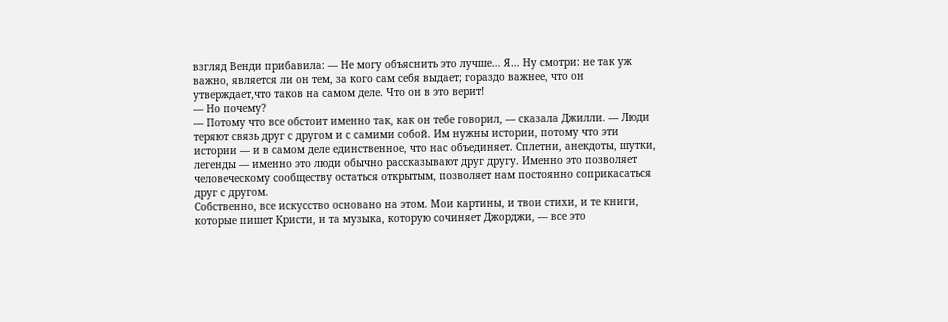взгляд Венди прибавила: — Не могу объяснить это лучше… Я… Ну смотри: не так уж важно, является ли он тем, за кого сам себя выдает; гораздо важнее, что он утверждает,что таков на самом деле. Что он в это верит!
— Но почему?
— Потому что все обстоит именно так, как он тебе говорил, — сказала Джилли. — Люди теряют связь друг с другом и с самими собой. Им нужны истории, потому что эти истории — и в самом деле единственное, что нас объединяет. Сплетни, анекдоты, шутки, легенды — именно это люди обычно рассказывают друг другу. Именно это позволяет человеческому сообществу остаться открытым, позволяет нам постоянно соприкасаться друг с другом.
Собственно, все искусство основано на этом. Мои картины, и твои стихи, и те книги, которые пишет Кристи, и та музыка, которую сочиняет Джорджи, — все это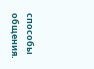способы общения.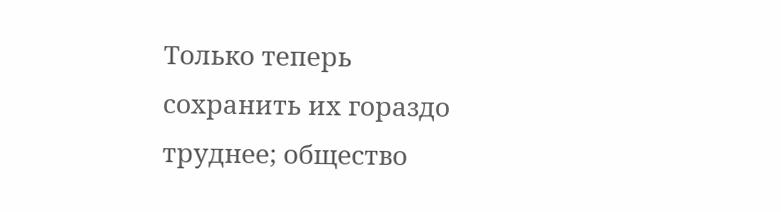Только теперь сохранить их гораздо труднее; общество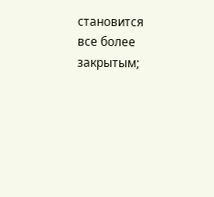становится все более закрытым;